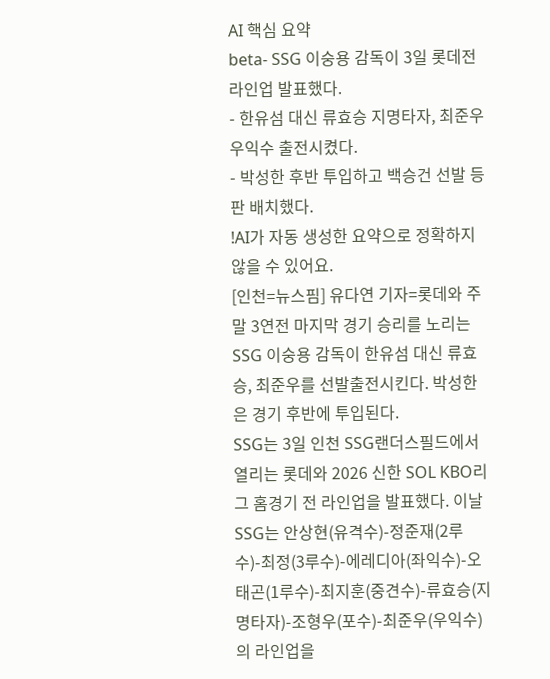AI 핵심 요약
beta- SSG 이숭용 감독이 3일 롯데전 라인업 발표했다.
- 한유섬 대신 류효승 지명타자, 최준우 우익수 출전시켰다.
- 박성한 후반 투입하고 백승건 선발 등판 배치했다.
!AI가 자동 생성한 요약으로 정확하지 않을 수 있어요.
[인천=뉴스핌] 유다연 기자=롯데와 주말 3연전 마지막 경기 승리를 노리는 SSG 이숭용 감독이 한유섬 대신 류효승, 최준우를 선발출전시킨다. 박성한은 경기 후반에 투입된다.
SSG는 3일 인천 SSG랜더스필드에서 열리는 롯데와 2026 신한 SOL KBO리그 홈경기 전 라인업을 발표했다. 이날 SSG는 안상현(유격수)-정준재(2루수)-최정(3루수)-에레디아(좌익수)-오태곤(1루수)-최지훈(중견수)-류효승(지명타자)-조형우(포수)-최준우(우익수)의 라인업을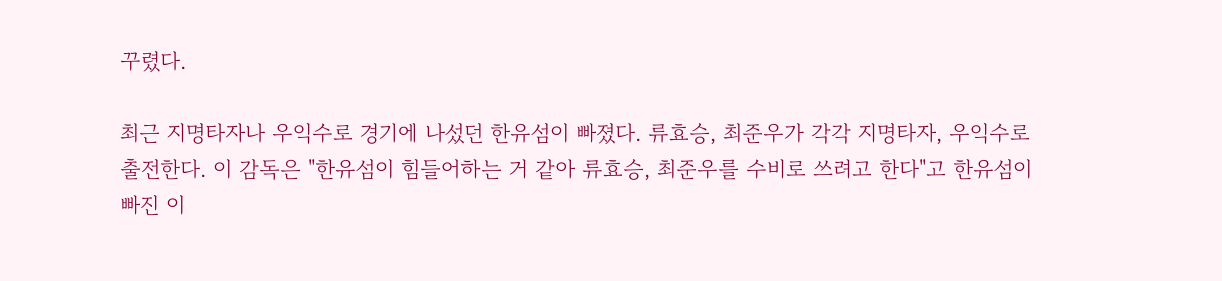꾸렸다.

최근 지명타자나 우익수로 경기에 나섰던 한유섬이 빠졌다. 류효승, 최준우가 각각 지명타자, 우익수로 출전한다. 이 감독은 "한유섬이 힘들어하는 거 같아 류효승, 최준우를 수비로 쓰려고 한다"고 한유섬이 빠진 이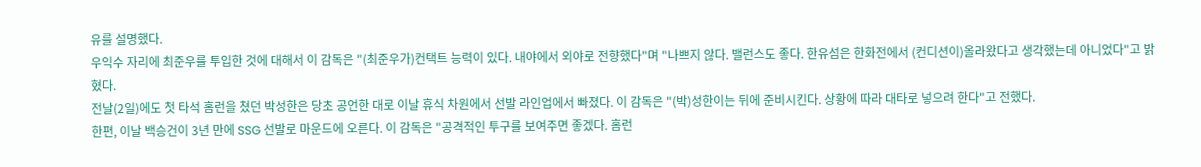유를 설명했다.
우익수 자리에 최준우를 투입한 것에 대해서 이 감독은 "(최준우가)컨택트 능력이 있다. 내야에서 외야로 전향했다"며 "나쁘지 않다. 밸런스도 좋다. 한유섬은 한화전에서 (컨디션이)올라왔다고 생각했는데 아니었다"고 밝혔다.
전날(2일)에도 첫 타석 홈런을 쳤던 박성한은 당초 공언한 대로 이날 휴식 차원에서 선발 라인업에서 빠졌다. 이 감독은 "(박)성한이는 뒤에 준비시킨다. 상황에 따라 대타로 넣으려 한다"고 전했다.
한편, 이날 백승건이 3년 만에 SSG 선발로 마운드에 오른다. 이 감독은 "공격적인 투구를 보여주면 좋겠다. 홈런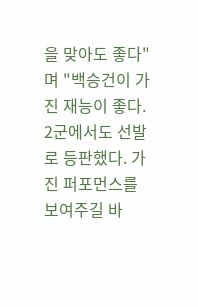을 맞아도 좋다"며 "백승건이 가진 재능이 좋다. 2군에서도 선발로 등판했다. 가진 퍼포먼스를 보여주길 바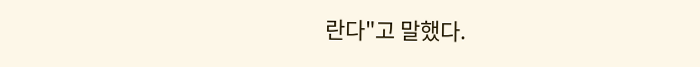란다"고 말했다.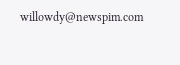willowdy@newspim.com